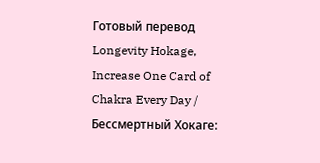Готовый перевод Longevity Hokage, Increase One Card of Chakra Every Day / Бессмертный Хокаге: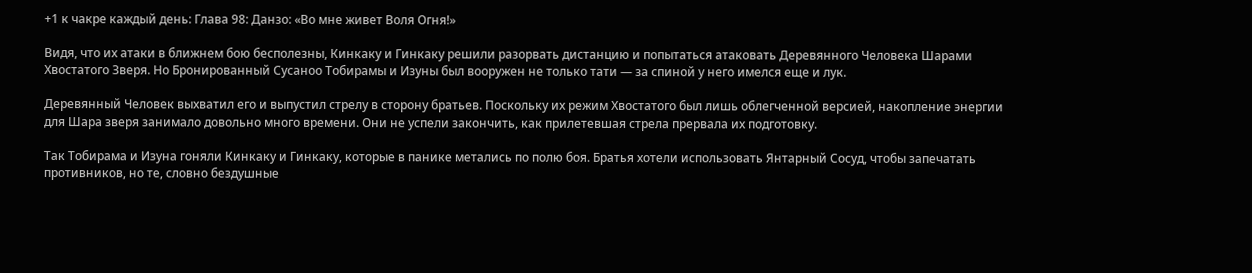+1 к чакре каждый день: Глава 98: Данзо: «Во мне живет Воля Огня!»

Видя, что их атаки в ближнем бою бесполезны, Кинкаку и Гинкаку решили разорвать дистанцию и попытаться атаковать Деревянного Человека Шарами Хвостатого Зверя. Но Бронированный Сусаноо Тобирамы и Изуны был вооружен не только тати — за спиной у него имелся еще и лук.

Деревянный Человек выхватил его и выпустил стрелу в сторону братьев. Поскольку их режим Хвостатого был лишь облегченной версией, накопление энергии для Шара зверя занимало довольно много времени. Они не успели закончить, как прилетевшая стрела прервала их подготовку.

Так Тобирама и Изуна гоняли Кинкаку и Гинкаку, которые в панике метались по полю боя. Братья хотели использовать Янтарный Сосуд, чтобы запечатать противников, но те, словно бездушные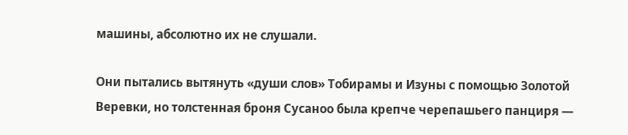машины, абсолютно их не слушали.

Они пытались вытянуть «души слов» Тобирамы и Изуны с помощью Золотой Веревки, но толстенная броня Сусаноо была крепче черепашьего панциря —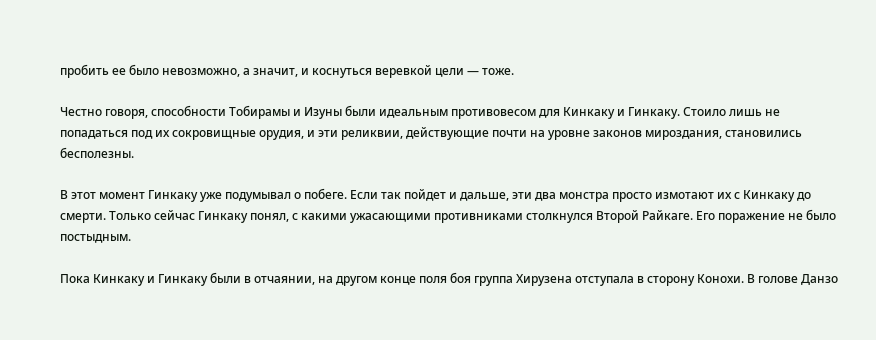пробить ее было невозможно, а значит, и коснуться веревкой цели — тоже.

Честно говоря, способности Тобирамы и Изуны были идеальным противовесом для Кинкаку и Гинкаку. Стоило лишь не попадаться под их сокровищные орудия, и эти реликвии, действующие почти на уровне законов мироздания, становились бесполезны.

В этот момент Гинкаку уже подумывал о побеге. Если так пойдет и дальше, эти два монстра просто измотают их с Кинкаку до смерти. Только сейчас Гинкаку понял, с какими ужасающими противниками столкнулся Второй Райкаге. Его поражение не было постыдным.

Пока Кинкаку и Гинкаку были в отчаянии, на другом конце поля боя группа Хирузена отступала в сторону Конохи. В голове Данзо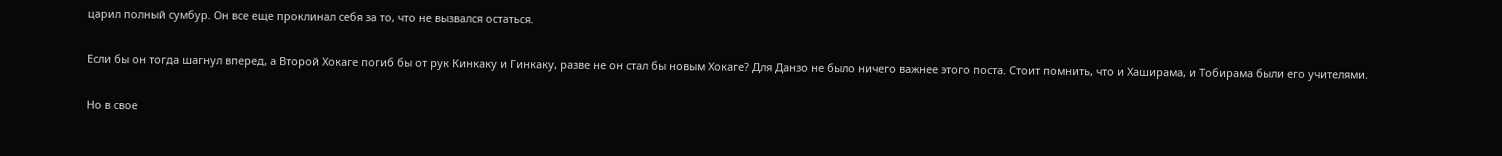царил полный сумбур. Он все еще проклинал себя за то, что не вызвался остаться.

Если бы он тогда шагнул вперед, а Второй Хокаге погиб бы от рук Кинкаку и Гинкаку, разве не он стал бы новым Хокаге? Для Данзо не было ничего важнее этого поста. Стоит помнить, что и Хаширама, и Тобирама были его учителями.

Но в свое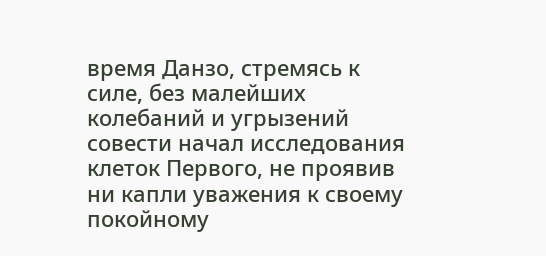время Данзо, стремясь к силе, без малейших колебаний и угрызений совести начал исследования клеток Первого, не проявив ни капли уважения к своему покойному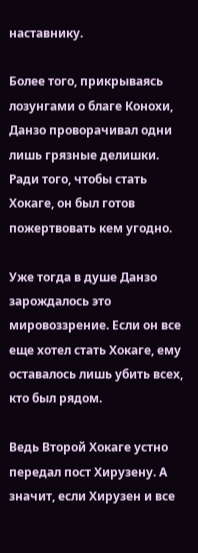наставнику.

Более того, прикрываясь лозунгами о благе Конохи, Данзо проворачивал одни лишь грязные делишки. Ради того, чтобы стать Хокаге, он был готов пожертвовать кем угодно.

Уже тогда в душе Данзо зарождалось это мировоззрение. Если он все еще хотел стать Хокаге, ему оставалось лишь убить всех, кто был рядом.

Ведь Второй Хокаге устно передал пост Хирузену. А значит, если Хирузен и все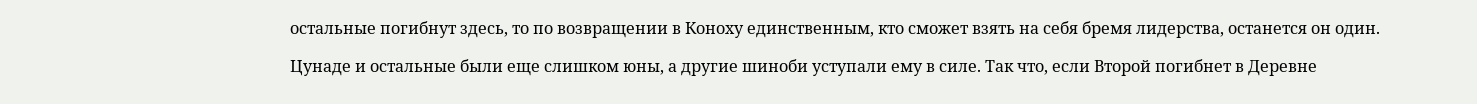остальные погибнут здесь, то по возвращении в Коноху единственным, кто сможет взять на себя бремя лидерства, останется он один.

Цунаде и остальные были еще слишком юны, а другие шиноби уступали ему в силе. Так что, если Второй погибнет в Деревне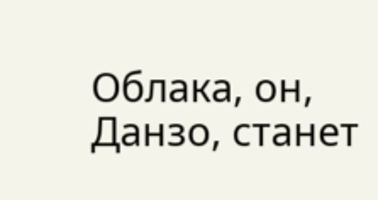Облака, он, Данзо, станет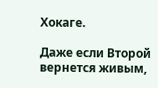Хокаге.

Даже если Второй вернется живым,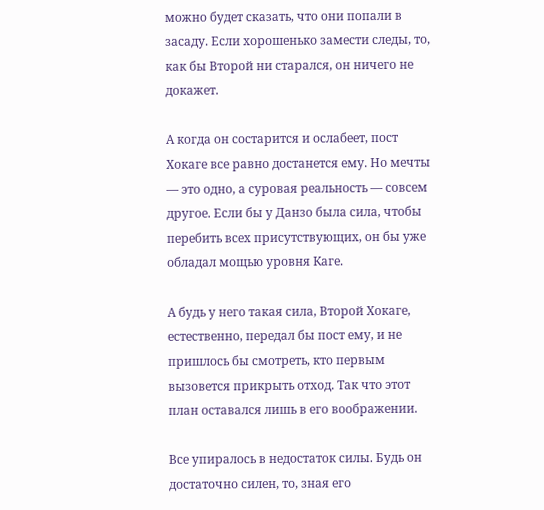можно будет сказать, что они попали в засаду. Если хорошенько замести следы, то, как бы Второй ни старался, он ничего не докажет.

А когда он состарится и ослабеет, пост Хокаге все равно достанется ему. Но мечты — это одно, а суровая реальность — совсем другое. Если бы у Данзо была сила, чтобы перебить всех присутствующих, он бы уже обладал мощью уровня Каге.

А будь у него такая сила, Второй Хокаге, естественно, передал бы пост ему, и не пришлось бы смотреть, кто первым вызовется прикрыть отход. Так что этот план оставался лишь в его воображении.

Все упиралось в недостаток силы. Будь он достаточно силен, то, зная его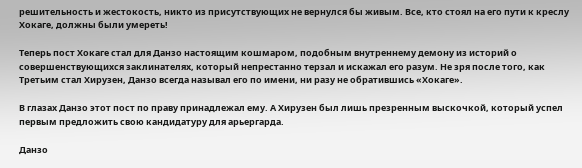решительность и жестокость, никто из присутствующих не вернулся бы живым. Все, кто стоял на его пути к креслу Хокаге, должны были умереть!

Теперь пост Хокаге стал для Данзо настоящим кошмаром, подобным внутреннему демону из историй о совершенствующихся заклинателях, который непрестанно терзал и искажал его разум. Не зря после того, как Третьим стал Хирузен, Данзо всегда называл его по имени, ни разу не обратившись «Хокаге».

В глазах Данзо этот пост по праву принадлежал ему. А Хирузен был лишь презренным выскочкой, который успел первым предложить свою кандидатуру для арьергарда.

Данзо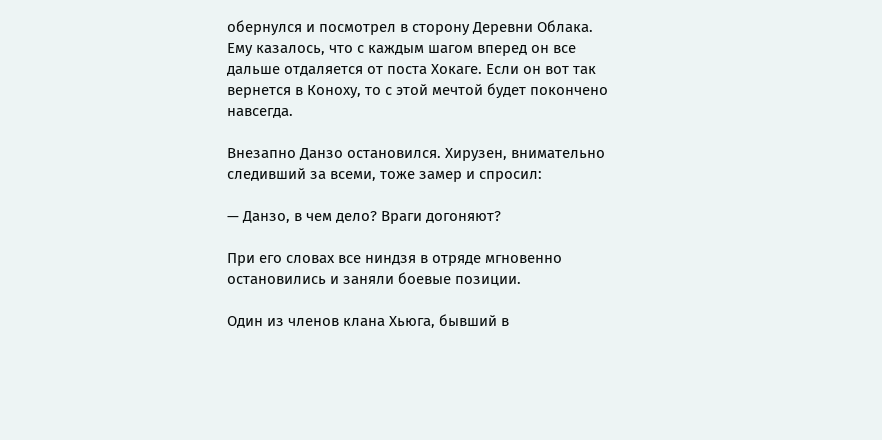обернулся и посмотрел в сторону Деревни Облака. Ему казалось, что с каждым шагом вперед он все дальше отдаляется от поста Хокаге. Если он вот так вернется в Коноху, то с этой мечтой будет покончено навсегда.

Внезапно Данзо остановился. Хирузен, внимательно следивший за всеми, тоже замер и спросил:

— Данзо, в чем дело? Враги догоняют?

При его словах все ниндзя в отряде мгновенно остановились и заняли боевые позиции.

Один из членов клана Хьюга, бывший в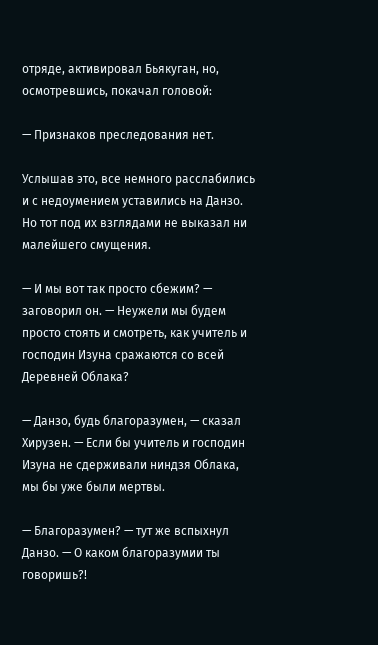отряде, активировал Бьякуган, но, осмотревшись, покачал головой:

— Признаков преследования нет.

Услышав это, все немного расслабились и с недоумением уставились на Данзо. Но тот под их взглядами не выказал ни малейшего смущения.

— И мы вот так просто сбежим? — заговорил он. — Неужели мы будем просто стоять и смотреть, как учитель и господин Изуна сражаются со всей Деревней Облака?

— Данзо, будь благоразумен, — сказал Хирузен. — Если бы учитель и господин Изуна не сдерживали ниндзя Облака, мы бы уже были мертвы.

— Благоразумен? — тут же вспыхнул Данзо. — О каком благоразумии ты говоришь?!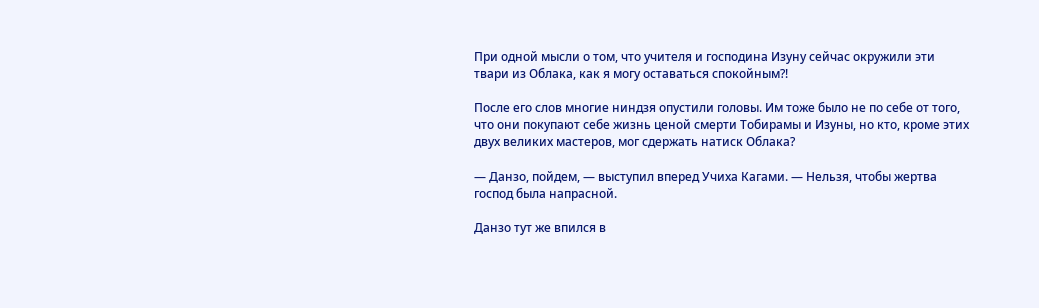При одной мысли о том, что учителя и господина Изуну сейчас окружили эти твари из Облака, как я могу оставаться спокойным?!

После его слов многие ниндзя опустили головы. Им тоже было не по себе от того, что они покупают себе жизнь ценой смерти Тобирамы и Изуны, но кто, кроме этих двух великих мастеров, мог сдержать натиск Облака?

— Данзо, пойдем, — выступил вперед Учиха Кагами. — Нельзя, чтобы жертва господ была напрасной.

Данзо тут же впился в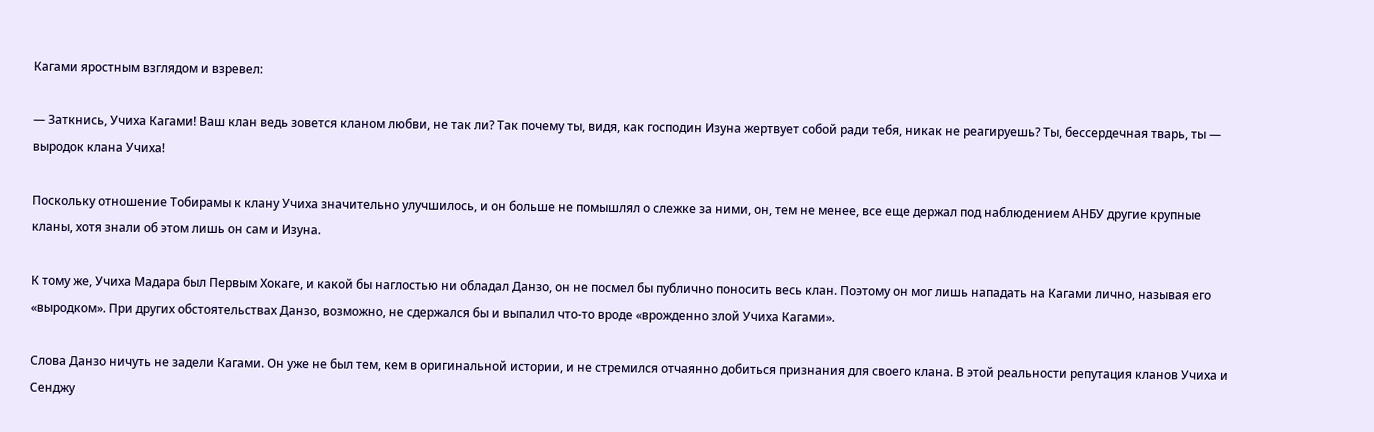Кагами яростным взглядом и взревел:

— Заткнись, Учиха Кагами! Ваш клан ведь зовется кланом любви, не так ли? Так почему ты, видя, как господин Изуна жертвует собой ради тебя, никак не реагируешь? Ты, бессердечная тварь, ты — выродок клана Учиха!

Поскольку отношение Тобирамы к клану Учиха значительно улучшилось, и он больше не помышлял о слежке за ними, он, тем не менее, все еще держал под наблюдением АНБУ другие крупные кланы, хотя знали об этом лишь он сам и Изуна.

К тому же, Учиха Мадара был Первым Хокаге, и какой бы наглостью ни обладал Данзо, он не посмел бы публично поносить весь клан. Поэтому он мог лишь нападать на Кагами лично, называя его «выродком». При других обстоятельствах Данзо, возможно, не сдержался бы и выпалил что-то вроде «врожденно злой Учиха Кагами».

Слова Данзо ничуть не задели Кагами. Он уже не был тем, кем в оригинальной истории, и не стремился отчаянно добиться признания для своего клана. В этой реальности репутация кланов Учиха и Сенджу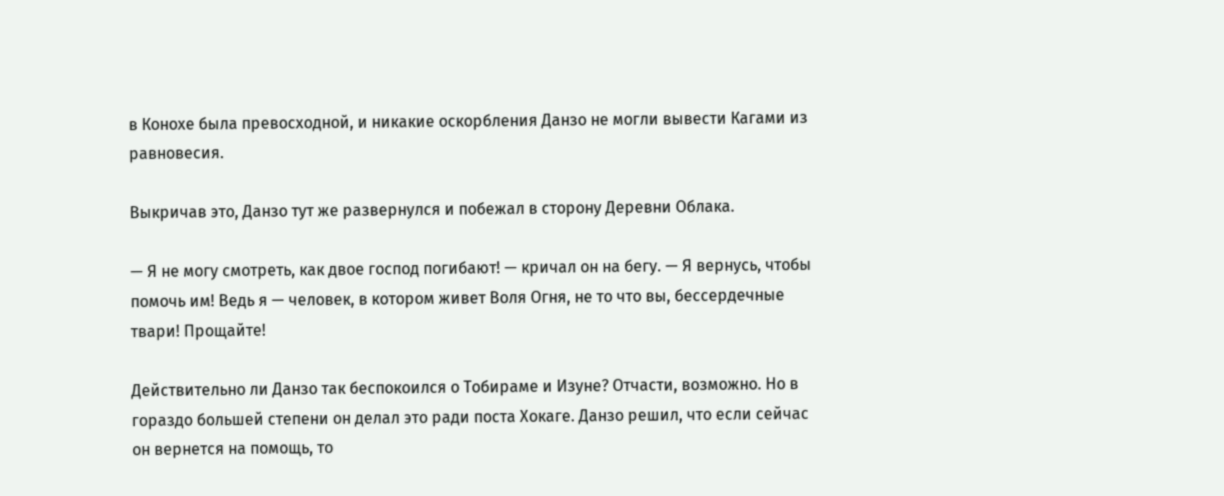в Конохе была превосходной, и никакие оскорбления Данзо не могли вывести Кагами из равновесия.

Выкричав это, Данзо тут же развернулся и побежал в сторону Деревни Облака.

— Я не могу смотреть, как двое господ погибают! — кричал он на бегу. — Я вернусь, чтобы помочь им! Ведь я — человек, в котором живет Воля Огня, не то что вы, бессердечные твари! Прощайте!

Действительно ли Данзо так беспокоился о Тобираме и Изуне? Отчасти, возможно. Но в гораздо большей степени он делал это ради поста Хокаге. Данзо решил, что если сейчас он вернется на помощь, то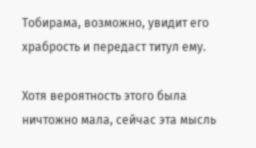Тобирама, возможно, увидит его храбрость и передаст титул ему.

Хотя вероятность этого была ничтожно мала, сейчас эта мысль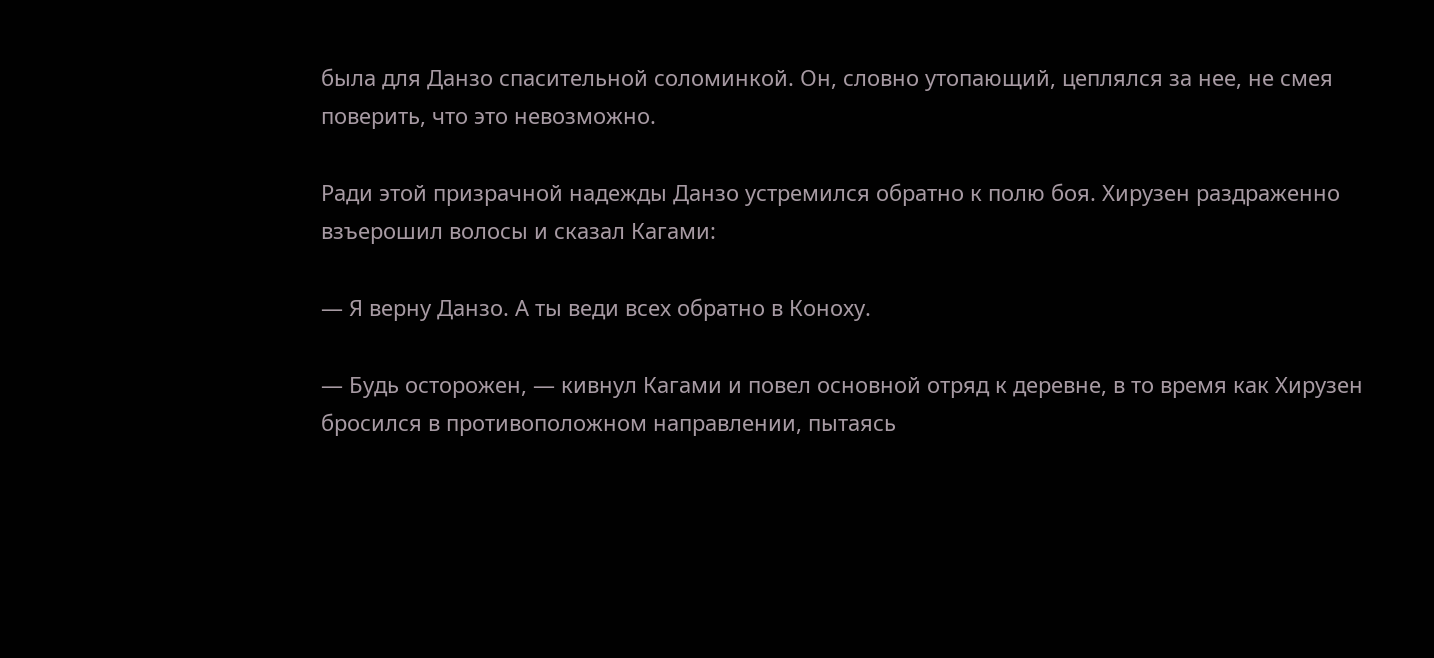была для Данзо спасительной соломинкой. Он, словно утопающий, цеплялся за нее, не смея поверить, что это невозможно.

Ради этой призрачной надежды Данзо устремился обратно к полю боя. Хирузен раздраженно взъерошил волосы и сказал Кагами:

— Я верну Данзо. А ты веди всех обратно в Коноху.

— Будь осторожен, — кивнул Кагами и повел основной отряд к деревне, в то время как Хирузен бросился в противоположном направлении, пытаясь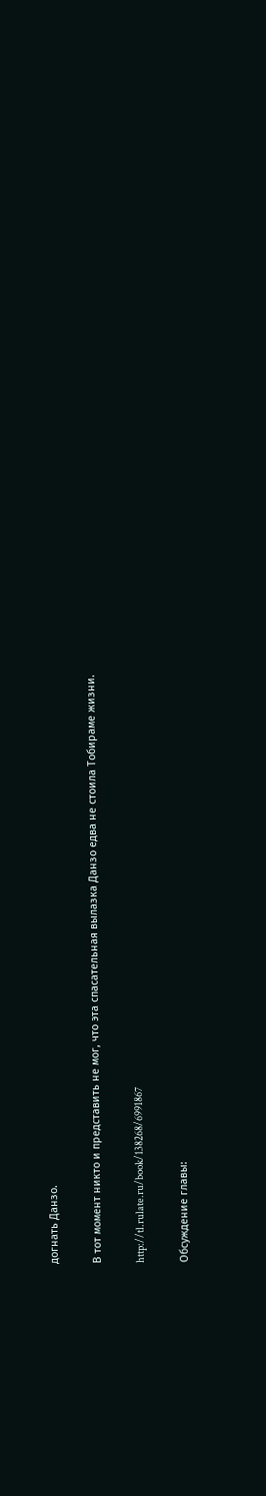догнать Данзо.

В тот момент никто и представить не мог, что эта спасательная вылазка Данзо едва не стоила Тобираме жизни.

http://tl.rulate.ru/book/138268/6991867

Обсуждение главы: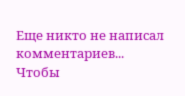Еще никто не написал комментариев...
Чтобы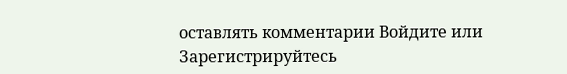оставлять комментарии Войдите или Зарегистрируйтесь